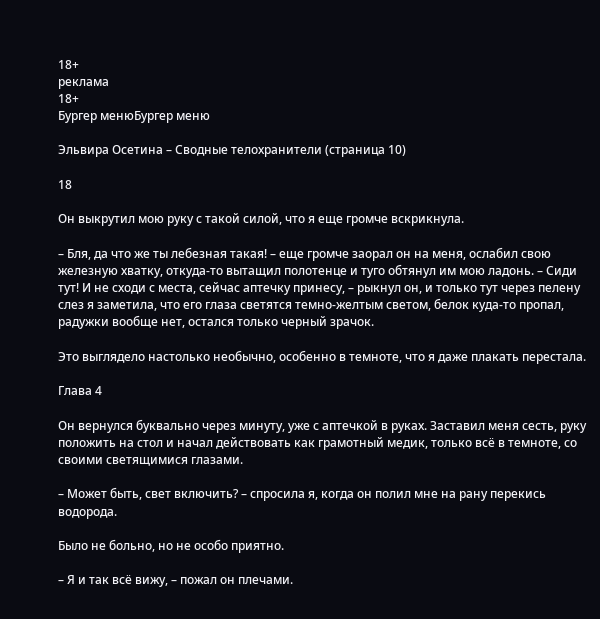18+
реклама
18+
Бургер менюБургер меню

Эльвира Осетина – Сводные телохранители (страница 10)

18

Он выкрутил мою руку с такой силой, что я еще громче вскрикнула.

– Бля, да что же ты лебезная такая! – еще громче заорал он на меня, ослабил свою железную хватку, откуда-то вытащил полотенце и туго обтянул им мою ладонь. – Сиди тут! И не сходи с места, сейчас аптечку принесу, – рыкнул он, и только тут через пелену слез я заметила, что его глаза светятся темно-желтым светом, белок куда-то пропал, радужки вообще нет, остался только черный зрачок.

Это выглядело настолько необычно, особенно в темноте, что я даже плакать перестала.

Глава 4

Он вернулся буквально через минуту, уже с аптечкой в руках. Заставил меня сесть, руку положить на стол и начал действовать как грамотный медик, только всё в темноте, со своими светящимися глазами.

– Может быть, свет включить? – спросила я, когда он полил мне на рану перекись водорода.

Было не больно, но не особо приятно.

– Я и так всё вижу, – пожал он плечами.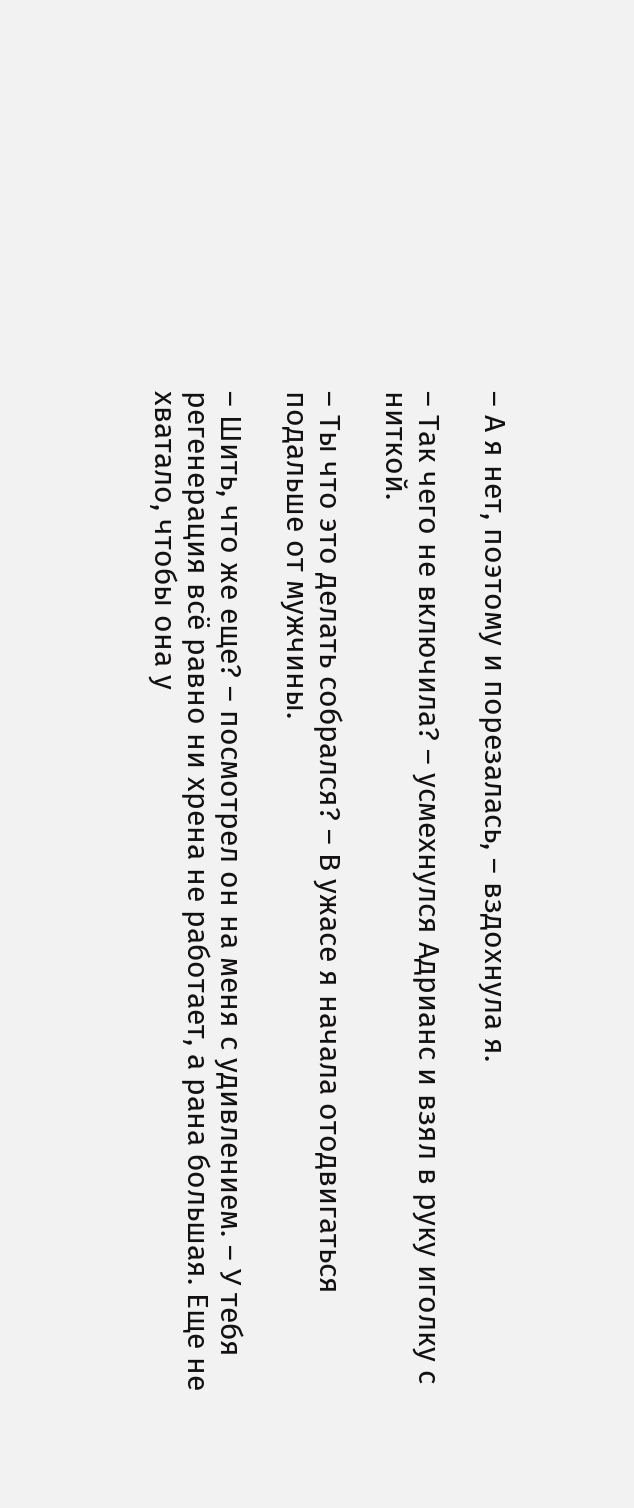– А я нет, поэтому и порезалась, – вздохнула я.

– Так чего не включила? – усмехнулся Адрианс и взял в руку иголку с ниткой.

– Ты что это делать собрался? – В ужасе я начала отодвигаться подальше от мужчины.

– Шить, что же еще? – посмотрел он на меня с удивлением. – У тебя регенерация всё равно ни хрена не работает, а рана большая. Еще не хватало, чтобы она у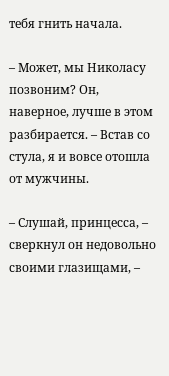тебя гнить начала.

– Может, мы Николасу позвоним? Он, наверное, лучше в этом разбирается. – Встав со стула, я и вовсе отошла от мужчины.

– Слушай, принцесса, – сверкнул он недовольно своими глазищами, –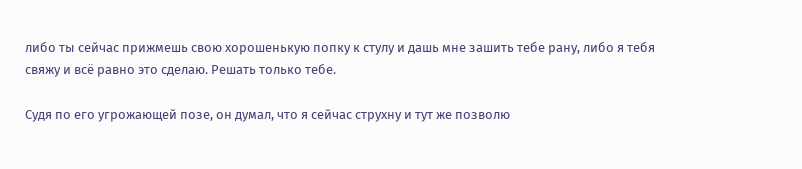либо ты сейчас прижмешь свою хорошенькую попку к стулу и дашь мне зашить тебе рану, либо я тебя свяжу и всё равно это сделаю. Решать только тебе.

Судя по его угрожающей позе, он думал, что я сейчас струхну и тут же позволю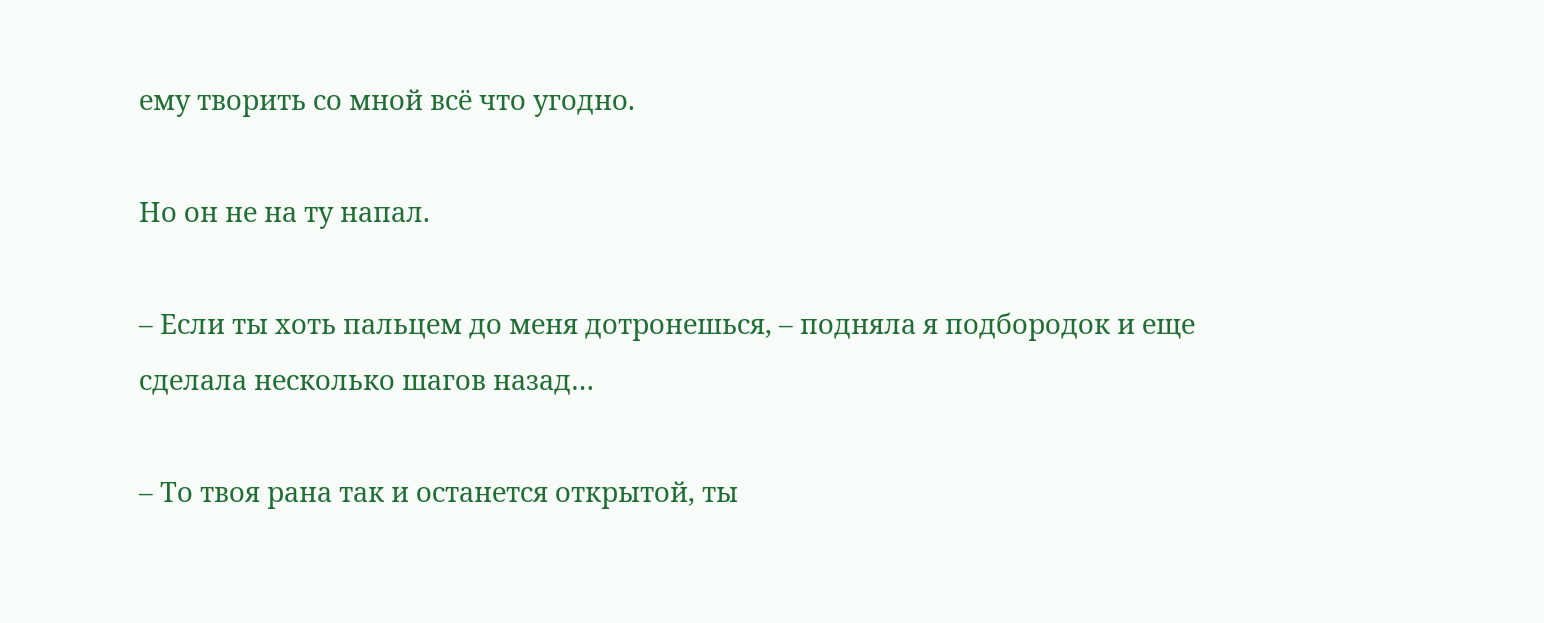ему творить со мной всё что угодно.

Но он не на ту напал.

– Если ты хоть пальцем до меня дотронешься, – подняла я подбородок и еще сделала несколько шагов назад…

– То твоя рана так и останется открытой, ты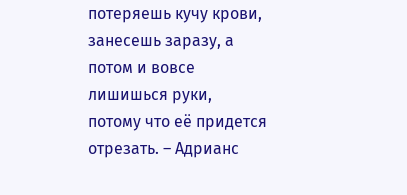потеряешь кучу крови, занесешь заразу, а потом и вовсе лишишься руки, потому что её придется отрезать. – Адрианс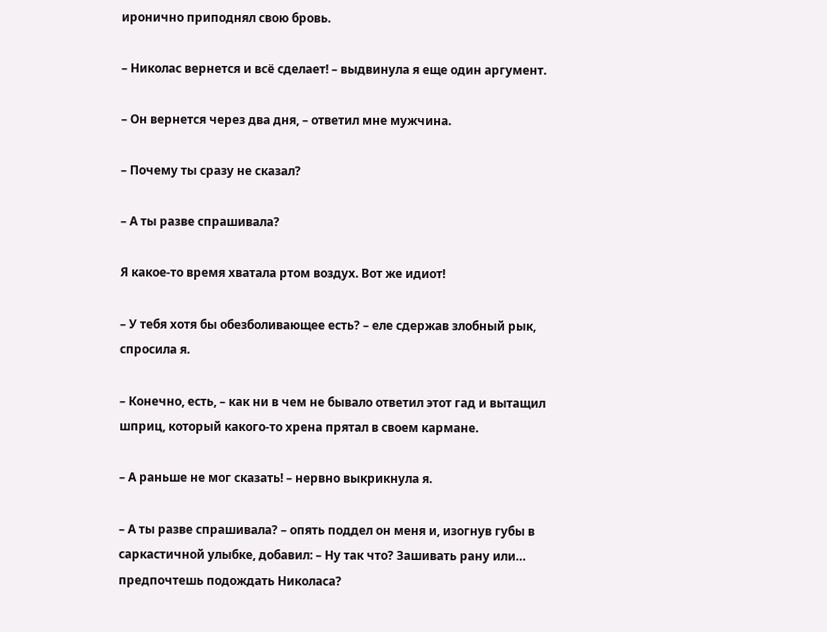иронично приподнял свою бровь.

– Николас вернется и всё сделает! – выдвинула я еще один аргумент.

– Он вернется через два дня, – ответил мне мужчина.

– Почему ты сразу не сказал?

– А ты разве спрашивала?

Я какое-то время хватала ртом воздух. Вот же идиот!

– У тебя хотя бы обезболивающее есть? – еле сдержав злобный рык, спросила я.

– Конечно, есть, – как ни в чем не бывало ответил этот гад и вытащил шприц, который какого-то хрена прятал в своем кармане.

– А раньше не мог сказать! – нервно выкрикнула я.

– А ты разве спрашивала? – опять поддел он меня и, изогнув губы в саркастичной улыбке, добавил: – Ну так что? Зашивать рану или… предпочтешь подождать Николаса?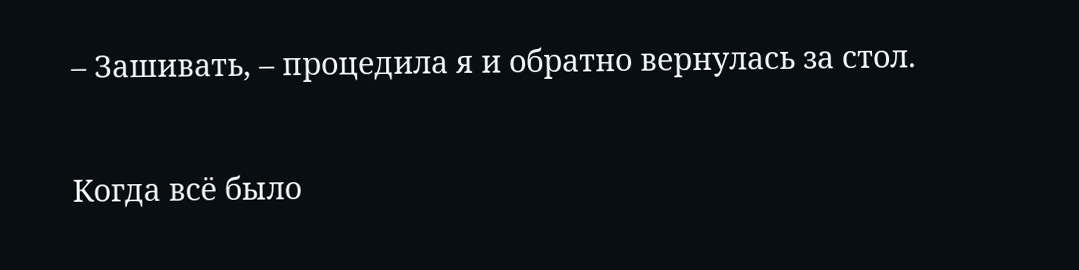– Зашивать, – процедила я и обратно вернулась за стол.

Когда всё было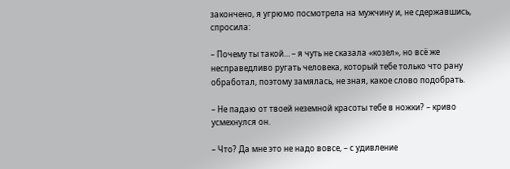закончено, я угрюмо посмотрела на мужчину и, не сдержавшись, спросила:

– Почему ты такой… – я чуть не сказала «козел», но всё же несправедливо ругать человека, который тебе только что рану обработал, поэтому замялась, не зная, какое слово подобрать.

– Не падаю от твоей неземной красоты тебе в ножки? – криво усмехнулся он.

– Что? Да мне это не надо вовсе, – с удивление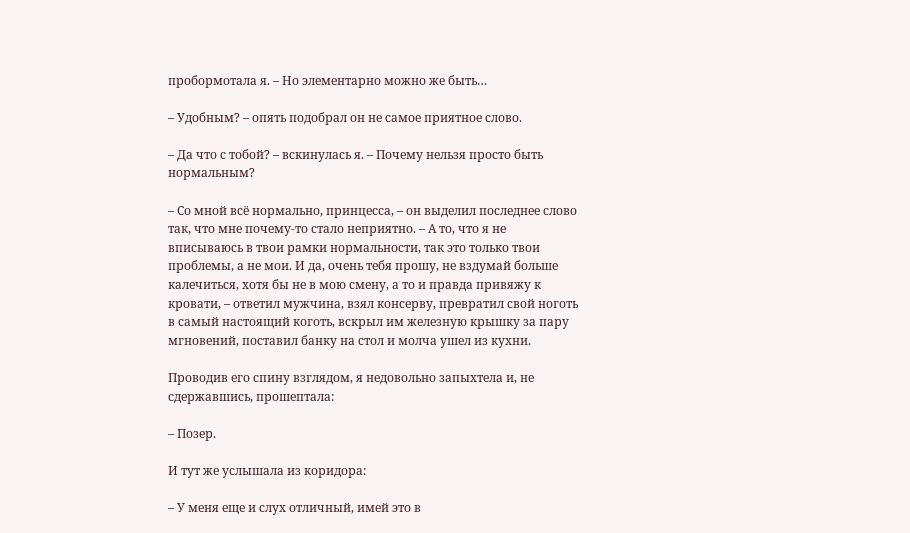пробормотала я. – Но элементарно можно же быть…

– Удобным? – опять подобрал он не самое приятное слово.

– Да что с тобой? – вскинулась я. – Почему нельзя просто быть нормальным?

– Со мной всё нормально, принцесса, – он выделил последнее слово так, что мне почему-то стало неприятно. – А то, что я не вписываюсь в твои рамки нормальности, так это только твои проблемы, а не мои. И да, очень тебя прошу, не вздумай больше калечиться, хотя бы не в мою смену, а то и правда привяжу к кровати, – ответил мужчина, взял консерву, превратил свой ноготь в самый настоящий коготь, вскрыл им железную крышку за пару мгновений, поставил банку на стол и молча ушел из кухни.

Проводив его спину взглядом, я недовольно запыхтела и, не сдержавшись, прошептала:

– Позер.

И тут же услышала из коридора:

– У меня еще и слух отличный, имей это в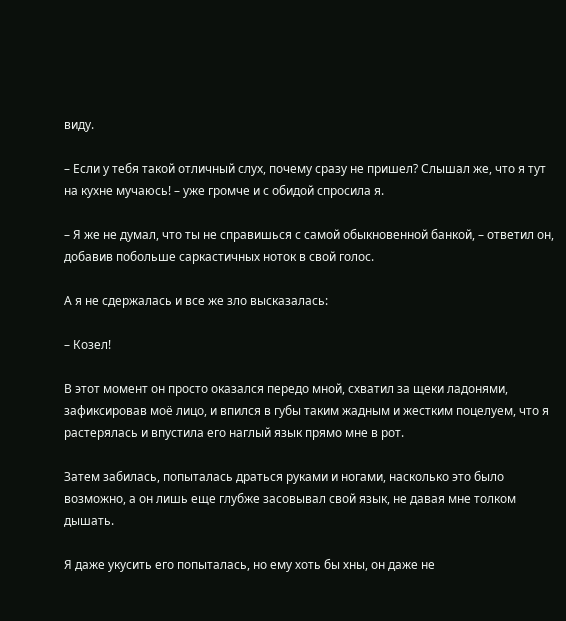виду.

– Если у тебя такой отличный слух, почему сразу не пришел? Слышал же, что я тут на кухне мучаюсь! – уже громче и с обидой спросила я.

– Я же не думал, что ты не справишься с самой обыкновенной банкой, – ответил он, добавив побольше саркастичных ноток в свой голос.

А я не сдержалась и все же зло высказалась:

– Козел!

В этот момент он просто оказался передо мной, схватил за щеки ладонями, зафиксировав моё лицо, и впился в губы таким жадным и жестким поцелуем, что я растерялась и впустила его наглый язык прямо мне в рот.

Затем забилась, попыталась драться руками и ногами, насколько это было возможно, а он лишь еще глубже засовывал свой язык, не давая мне толком дышать.

Я даже укусить его попыталась, но ему хоть бы хны, он даже не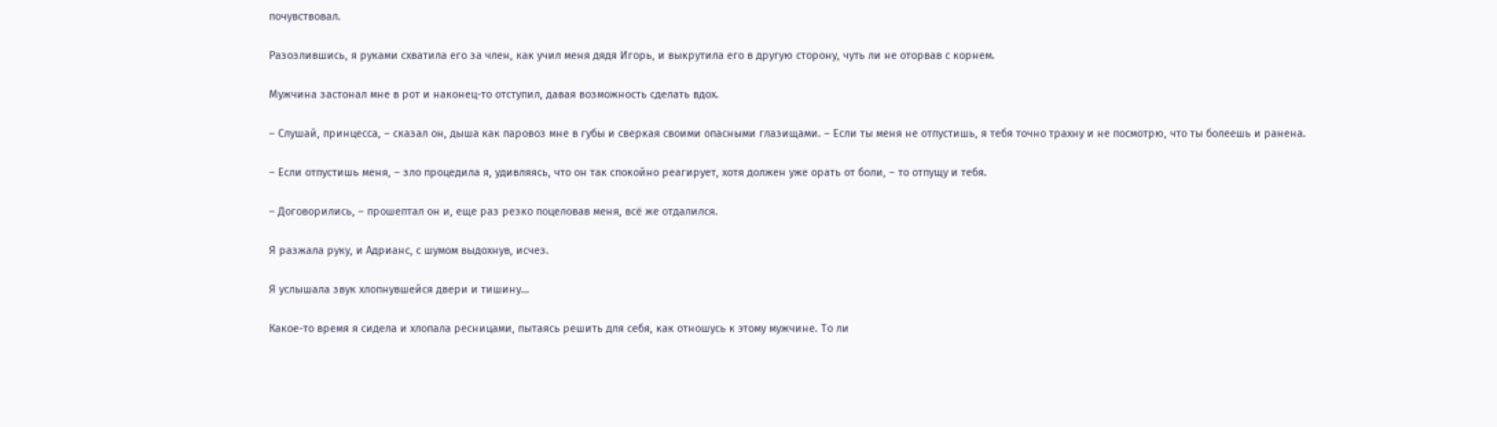почувствовал.

Разозлившись, я руками схватила его за член, как учил меня дядя Игорь, и выкрутила его в другую сторону, чуть ли не оторвав с корнем.

Мужчина застонал мне в рот и наконец-то отступил, давая возможность сделать вдох.

– Слушай, принцесса, – сказал он, дыша как паровоз мне в губы и сверкая своими опасными глазищами. – Если ты меня не отпустишь, я тебя точно трахну и не посмотрю, что ты болеешь и ранена.

– Если отпустишь меня, – зло процедила я, удивляясь, что он так спокойно реагирует, хотя должен уже орать от боли, – то отпущу и тебя.

– Договорились, – прошептал он и, еще раз резко поцеловав меня, всё же отдалился.

Я разжала руку, и Адрианс, с шумом выдохнув, исчез.

Я услышала звук хлопнувшейся двери и тишину…

Какое-то время я сидела и хлопала ресницами, пытаясь решить для себя, как отношусь к этому мужчине. То ли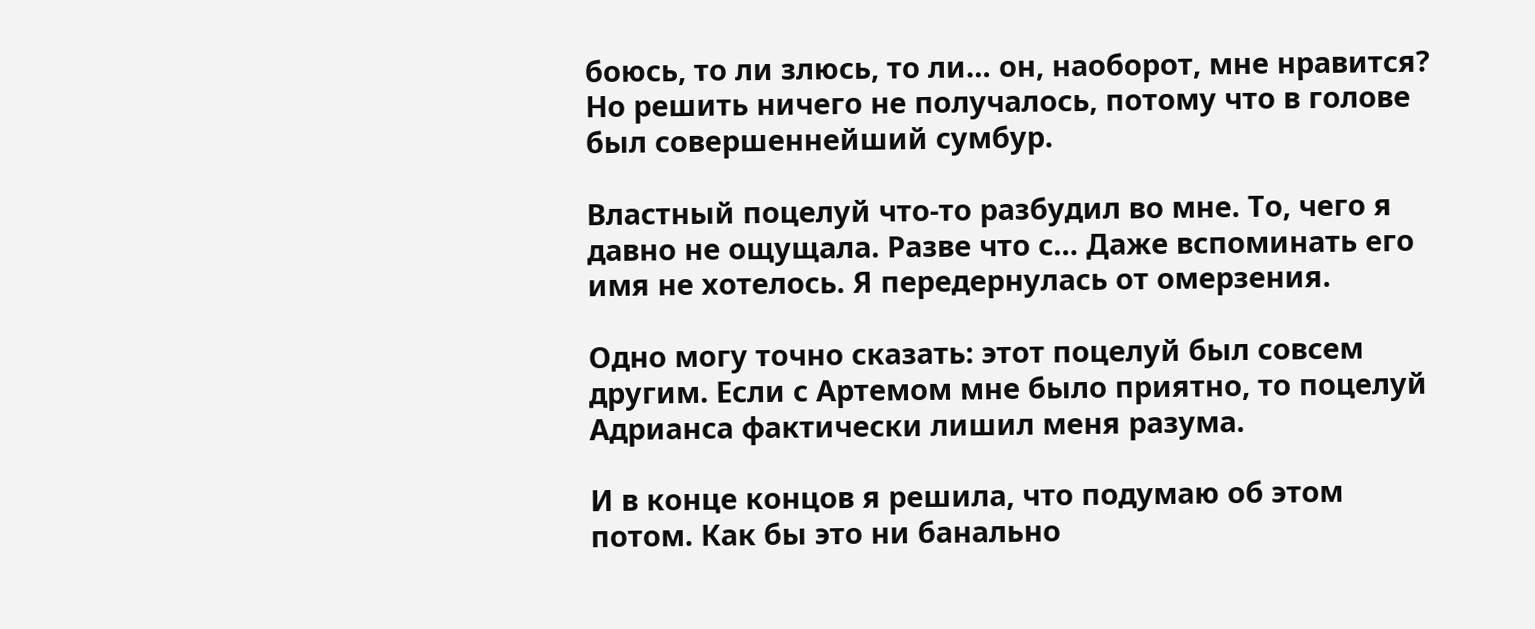боюсь, то ли злюсь, то ли… он, наоборот, мне нравится? Но решить ничего не получалось, потому что в голове был совершеннейший сумбур.

Властный поцелуй что-то разбудил во мне. То, чего я давно не ощущала. Разве что с… Даже вспоминать его имя не хотелось. Я передернулась от омерзения.

Одно могу точно сказать: этот поцелуй был совсем другим. Если с Артемом мне было приятно, то поцелуй Адрианса фактически лишил меня разума.

И в конце концов я решила, что подумаю об этом потом. Как бы это ни банально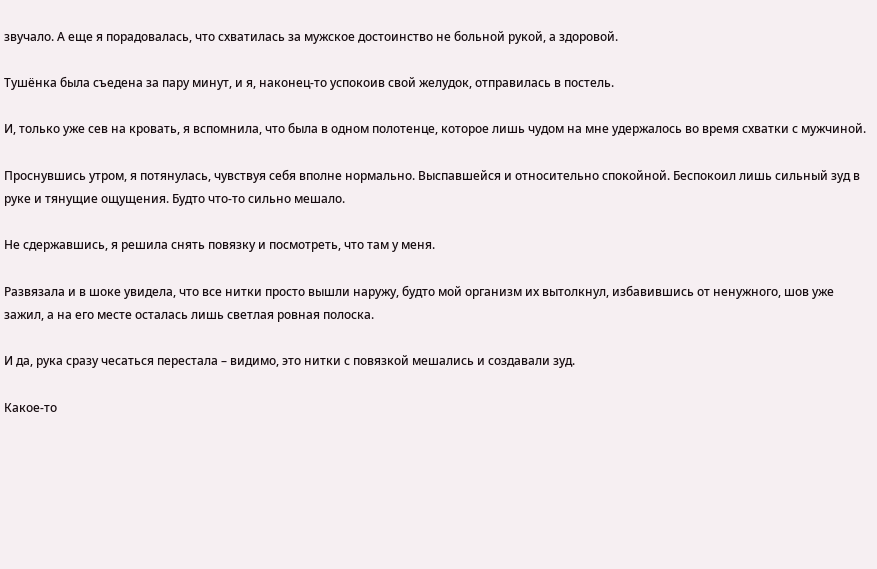звучало. А еще я порадовалась, что схватилась за мужское достоинство не больной рукой, а здоровой.

Тушёнка была съедена за пару минут, и я, наконец-то успокоив свой желудок, отправилась в постель.

И, только уже сев на кровать, я вспомнила, что была в одном полотенце, которое лишь чудом на мне удержалось во время схватки с мужчиной.

Проснувшись утром, я потянулась, чувствуя себя вполне нормально. Выспавшейся и относительно спокойной. Беспокоил лишь сильный зуд в руке и тянущие ощущения. Будто что-то сильно мешало.

Не сдержавшись, я решила снять повязку и посмотреть, что там у меня.

Развязала и в шоке увидела, что все нитки просто вышли наружу, будто мой организм их вытолкнул, избавившись от ненужного, шов уже зажил, а на его месте осталась лишь светлая ровная полоска.

И да, рука сразу чесаться перестала – видимо, это нитки с повязкой мешались и создавали зуд.

Какое-то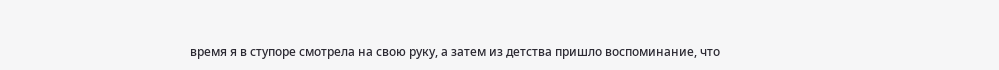время я в ступоре смотрела на свою руку, а затем из детства пришло воспоминание, что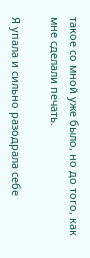такое со мной уже было, но до того, как мне сделали печать.

Я упала и сильно разодрала себе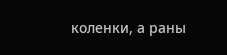коленки, а раны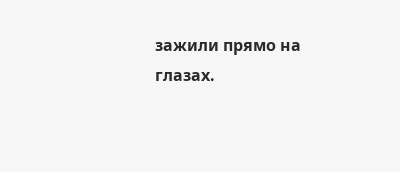зажили прямо на глазах.